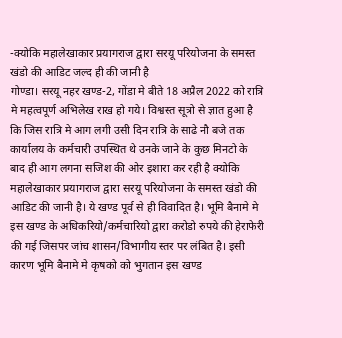-क्योकि महालेखाकार प्रयागराज द्वारा सरयू परियोजना के समस्त खंडो की आडिट जल्द ही की जानी है
गोण्डा। सरयू नहर खण्ड-2, गोंडा मे बीते 18 अप्रैल 2022 को रात्रि मे महत्वपूर्ण अभिलेख राख हो गये। विश्वस्त सूत्रो से ज्ञात हुआ है कि जिस रात्रि मे आग लगी उसी दिन रात्रि के साढे नौ बजे तक कार्यालय के कर्मचारी उपस्थित थे उनके जाने के कुछ मिनटो के बाद ही आग लगना सजिश की ओर इशारा कर रही है क्योकि महालेखाकार प्रयागराज द्वारा सरयू परियोजना के समस्त खंडो की आडिट की जानी है। ये खण्ड पूर्व से ही विवादित है। भूमि बैनामे मे इस खण्ड के अधिकरियो/कर्मचारियो द्वारा करोडो रुपये की हेराफेरी की गई जिसपर जांच शासन/विभागीय स्तर पर लंबित है। इसी कारण भूमि बैनामे मे कृषको को भुगतान इस खण्ड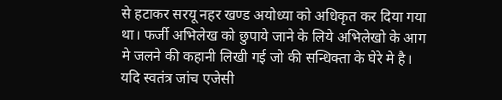से हटाकर सरयू नहर खण्ड अयोध्या को अधिकृत कर दिया गया था। फर्जी अभिलेख को छुपाये जाने के लिये अभिलेखो के आग मे जलने की कहानी लिखी गई जो की सन्धिक्ता के घेरे मे है। यदि स्वतंत्र जांच एजेसी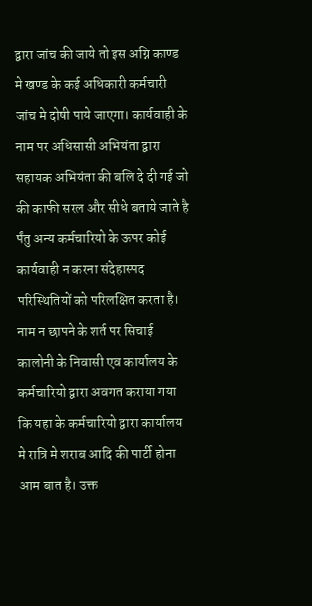द्वारा जांच की जाये तो इस अग्नि काण्ड मे खण्ड के कई अधिकारी कर्मचारी जांच मे दोषी पाये जाएगा। कार्यवाही के नाम पर अधिसासी अभियंता द्वारा सहायक अभियंता की बलि दे दी गई जो की काफी सरल और सीधे बताये जाते है र्पंतु अन्य कर्मचारियो के ऊपर कोई कार्यवाही न करना संदेहास्पद परिस्थितियों को परिलक्षित करता है। नाम न छापने के शर्त पर सिचाई कालोनी के निवासी एव कार्यालय के कर्मचारियो द्वारा अवगत कराया गया कि यहा के कर्मचारियो द्वारा कार्यालय मे रात्रि मे शराब आदि की पार्टी होना आम बात है। उक्त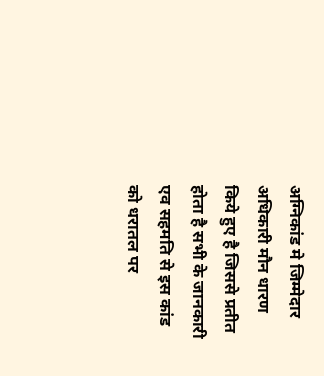अग्निकांड मे जिम्मेदार अधिकारी मौन धारण किये हुए है जिससे प्रतीत होता है सभी के जानकारी एव सहमति से इस कांड को धरातल पर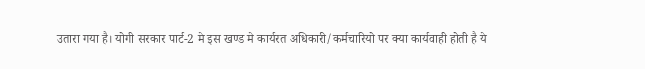उतारा गया है। योगी सरकार पार्ट-2 मे इस खण्ड मे कार्यरत अधिकारी/कर्मचारियो पर क्या कार्यवाही होती है ये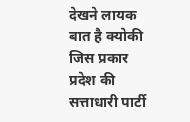देखने लायक बात है क्योकी जिस प्रकार प्रदेश की सत्ताधारी पार्टी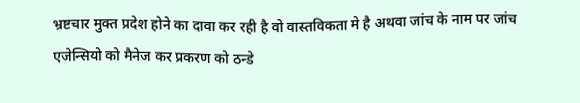भ्रष्टचार मुक्त प्रदेश होने का दावा कर रही है वो वास्तविकता मे है अथवा जांच के नाम पर जांच एजेन्सियो को मैनेज कर प्रकरण को ठन्डे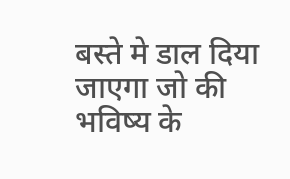बस्ते मे डाल दिया जाएगा जो की भविष्य के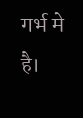गर्भ मे है।